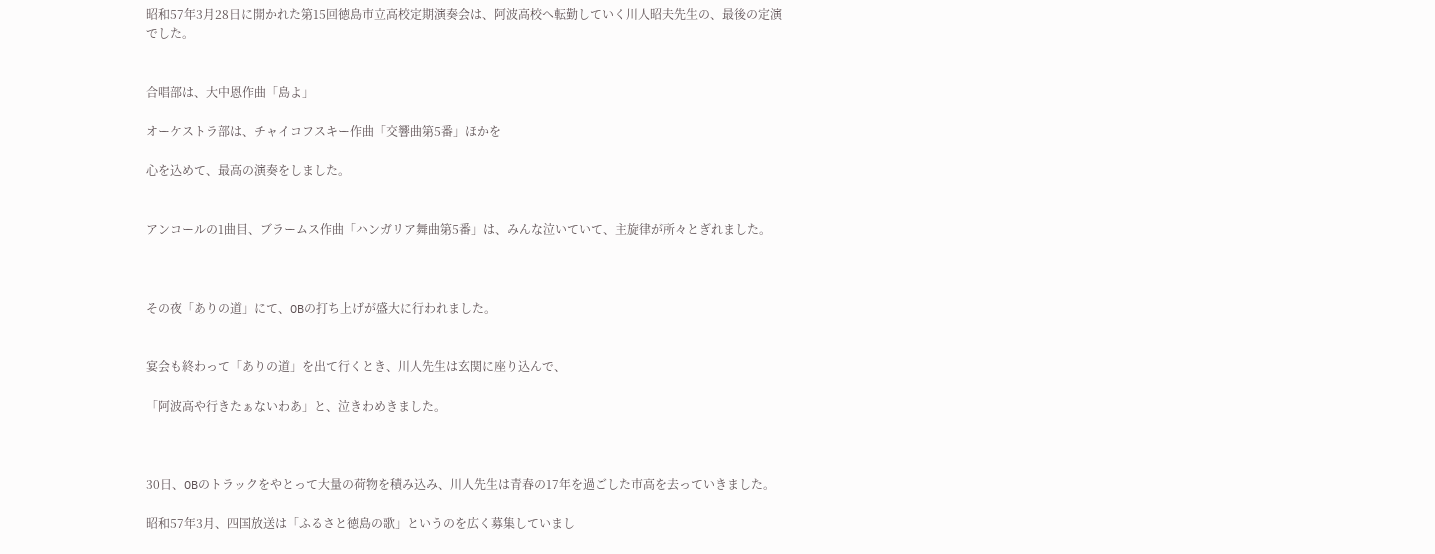昭和57年3月28日に開かれた第15回徳島市立高校定期演奏会は、阿波高校へ転勤していく川人昭夫先生の、最後の定演でした。


合唱部は、大中恩作曲「島よ」

オーケストラ部は、チャイコフスキー作曲「交響曲第5番」ほかを

心を込めて、最高の演奏をしました。


アンコールの1曲目、ブラームス作曲「ハンガリア舞曲第5番」は、みんな泣いていて、主旋律が所々とぎれました。



その夜「ありの道」にて、OBの打ち上げが盛大に行われました。


宴会も終わって「ありの道」を出て行くとき、川人先生は玄関に座り込んで、

「阿波高や行きたぁないわあ」と、泣きわめきました。



30日、OBのトラックをやとって大量の荷物を積み込み、川人先生は青春の17年を過ごした市高を去っていきました。

昭和57年3月、四国放送は「ふるさと徳島の歌」というのを広く募集していまし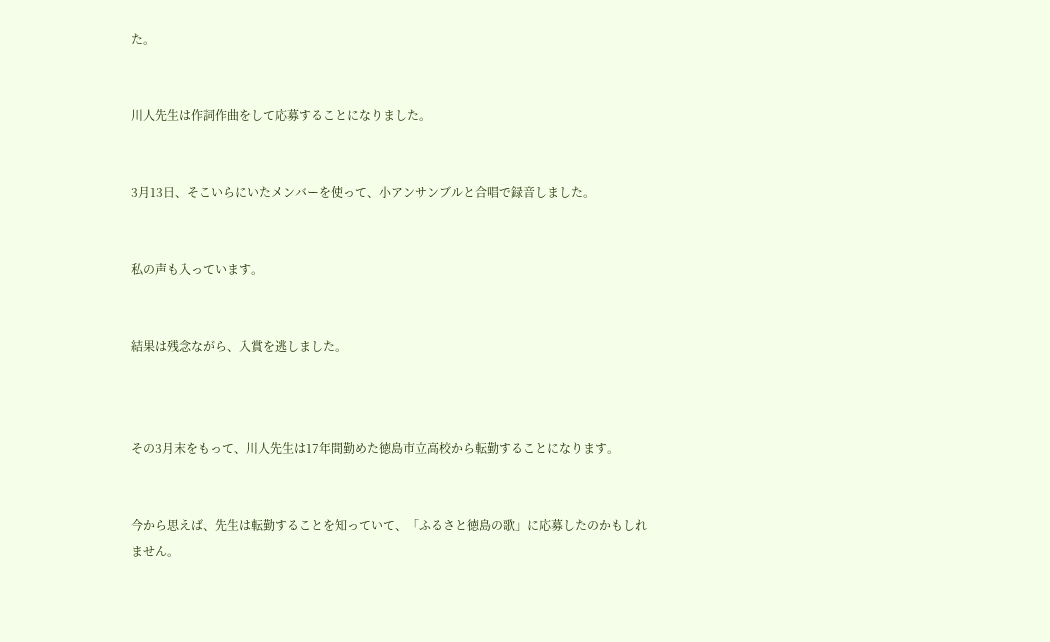た。


川人先生は作詞作曲をして応募することになりました。


3月13日、そこいらにいたメンバーを使って、小アンサンブルと合唱で録音しました。


私の声も入っています。


結果は残念ながら、入賞を逃しました。



その3月末をもって、川人先生は17年間勤めた徳島市立高校から転勤することになります。


今から思えば、先生は転勤することを知っていて、「ふるさと徳島の歌」に応募したのかもしれません。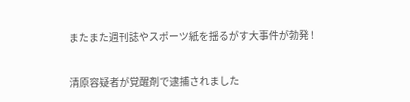またまた週刊誌やスポーツ紙を揺るがす大事件が勃発 !


清原容疑者が覚醒剤で逮捕されました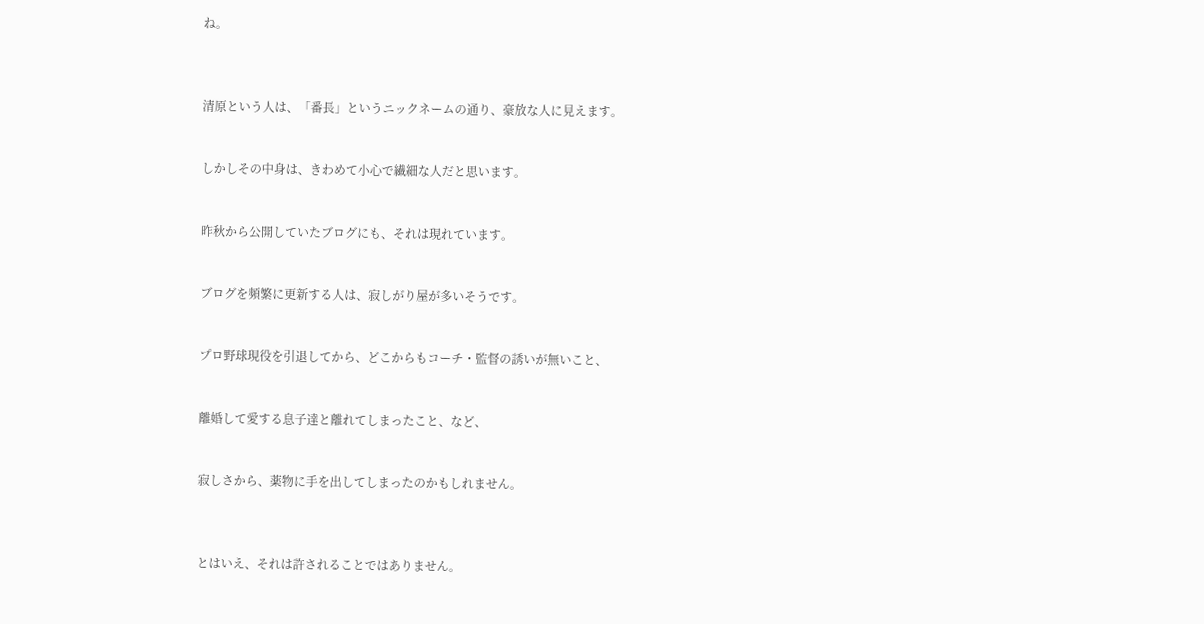ね。



清原という人は、「番長」というニックネームの通り、豪放な人に見えます。


しかしその中身は、きわめて小心で繊細な人だと思います。


昨秋から公開していたブログにも、それは現れています。


ブログを頻繁に更新する人は、寂しがり屋が多いそうです。


プロ野球現役を引退してから、どこからもコーチ・監督の誘いが無いこと、


離婚して愛する息子達と離れてしまったこと、など、


寂しさから、薬物に手を出してしまったのかもしれません。



とはいえ、それは許されることではありません。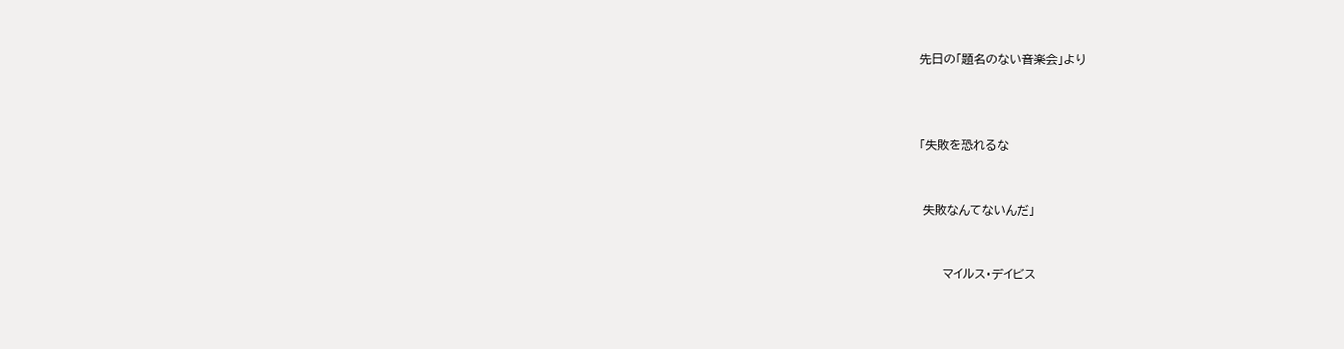先日の「題名のない音楽会」より



「失敗を恐れるな


 失敗なんてないんだ」


      マイルス・デイビス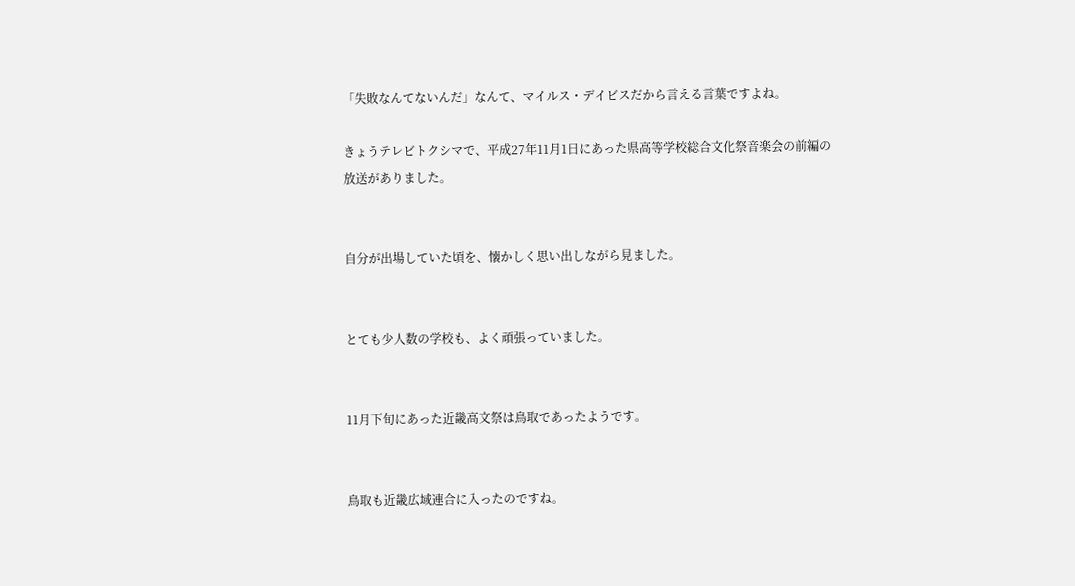「失敗なんてないんだ」なんて、マイルス・デイビスだから言える言葉ですよね。

きょうテレビトクシマで、平成27年11月1日にあった県高等学校総合文化祭音楽会の前編の放送がありました。


自分が出場していた頃を、懐かしく思い出しながら見ました。


とても少人数の学校も、よく頑張っていました。


11月下旬にあった近畿高文祭は鳥取であったようです。


鳥取も近畿広域連合に入ったのですね。